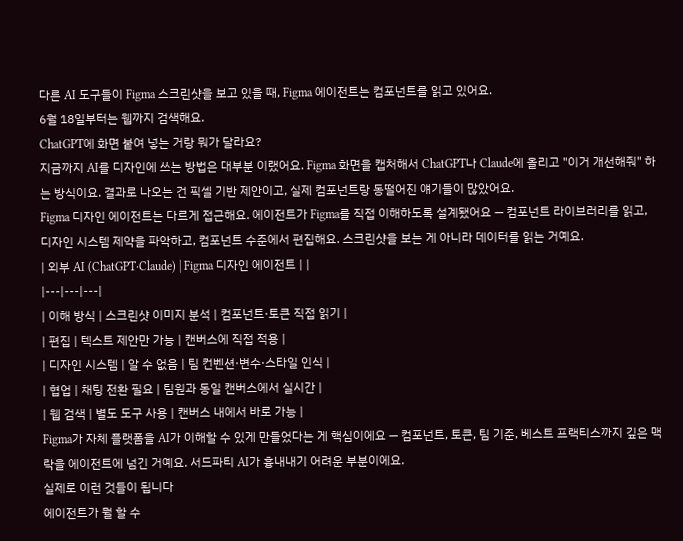다른 AI 도구들이 Figma 스크린샷을 보고 있을 때, Figma 에이전트는 컴포넌트를 읽고 있어요.
6월 18일부터는 웹까지 검색해요.
ChatGPT에 화면 붙여 넣는 거랑 뭐가 달라요?
지금까지 AI를 디자인에 쓰는 방법은 대부분 이랬어요. Figma 화면을 캡처해서 ChatGPT나 Claude에 올리고 "이거 개선해줘" 하는 방식이요. 결과로 나오는 건 픽셀 기반 제안이고, 실제 컴포넌트랑 동떨어진 얘기들이 많았어요.
Figma 디자인 에이전트는 다르게 접근해요. 에이전트가 Figma를 직접 이해하도록 설계됐어요 — 컴포넌트 라이브러리를 읽고, 디자인 시스템 제약을 파악하고, 컴포넌트 수준에서 편집해요. 스크린샷을 보는 게 아니라 데이터를 읽는 거예요.
| 외부 AI (ChatGPT·Claude) | Figma 디자인 에이전트 | |
|---|---|---|
| 이해 방식 | 스크린샷 이미지 분석 | 컴포넌트·토큰 직접 읽기 |
| 편집 | 텍스트 제안만 가능 | 캔버스에 직접 적용 |
| 디자인 시스템 | 알 수 없음 | 팀 컨벤션·변수·스타일 인식 |
| 협업 | 채팅 전환 필요 | 팀원과 동일 캔버스에서 실시간 |
| 웹 검색 | 별도 도구 사용 | 캔버스 내에서 바로 가능 |
Figma가 자체 플랫폼을 AI가 이해할 수 있게 만들었다는 게 핵심이에요 — 컴포넌트, 토큰, 팀 기준, 베스트 프랙티스까지 깊은 맥락을 에이전트에 넘긴 거예요. 서드파티 AI가 흉내내기 어려운 부분이에요.
실제로 이런 것들이 됩니다
에이전트가 뭘 할 수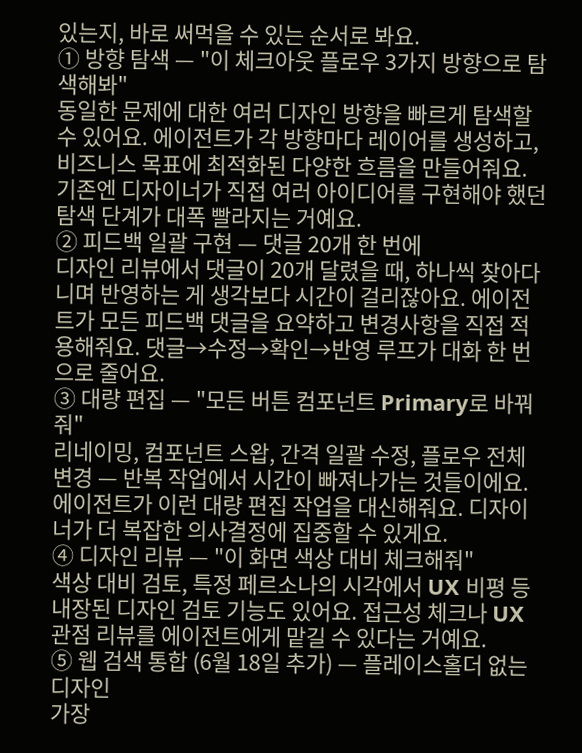있는지, 바로 써먹을 수 있는 순서로 봐요.
① 방향 탐색 — "이 체크아웃 플로우 3가지 방향으로 탐색해봐"
동일한 문제에 대한 여러 디자인 방향을 빠르게 탐색할 수 있어요. 에이전트가 각 방향마다 레이어를 생성하고, 비즈니스 목표에 최적화된 다양한 흐름을 만들어줘요. 기존엔 디자이너가 직접 여러 아이디어를 구현해야 했던 탐색 단계가 대폭 빨라지는 거예요.
② 피드백 일괄 구현 — 댓글 20개 한 번에
디자인 리뷰에서 댓글이 20개 달렸을 때, 하나씩 찾아다니며 반영하는 게 생각보다 시간이 걸리잖아요. 에이전트가 모든 피드백 댓글을 요약하고 변경사항을 직접 적용해줘요. 댓글→수정→확인→반영 루프가 대화 한 번으로 줄어요.
③ 대량 편집 — "모든 버튼 컴포넌트 Primary로 바꿔줘"
리네이밍, 컴포넌트 스왑, 간격 일괄 수정, 플로우 전체 변경 — 반복 작업에서 시간이 빠져나가는 것들이에요. 에이전트가 이런 대량 편집 작업을 대신해줘요. 디자이너가 더 복잡한 의사결정에 집중할 수 있게요.
④ 디자인 리뷰 — "이 화면 색상 대비 체크해줘"
색상 대비 검토, 특정 페르소나의 시각에서 UX 비평 등 내장된 디자인 검토 기능도 있어요. 접근성 체크나 UX 관점 리뷰를 에이전트에게 맡길 수 있다는 거예요.
⑤ 웹 검색 통합 (6월 18일 추가) — 플레이스홀더 없는 디자인
가장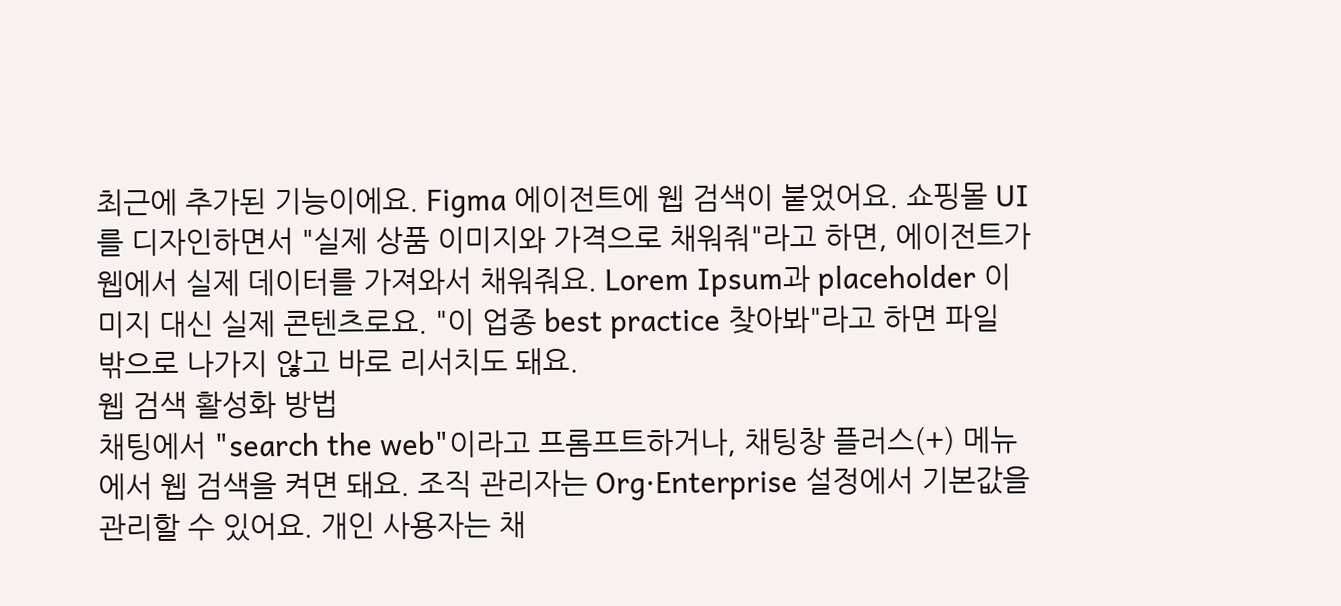최근에 추가된 기능이에요. Figma 에이전트에 웹 검색이 붙었어요. 쇼핑몰 UI를 디자인하면서 "실제 상품 이미지와 가격으로 채워줘"라고 하면, 에이전트가 웹에서 실제 데이터를 가져와서 채워줘요. Lorem Ipsum과 placeholder 이미지 대신 실제 콘텐츠로요. "이 업종 best practice 찾아봐"라고 하면 파일 밖으로 나가지 않고 바로 리서치도 돼요.
웹 검색 활성화 방법
채팅에서 "search the web"이라고 프롬프트하거나, 채팅창 플러스(+) 메뉴에서 웹 검색을 켜면 돼요. 조직 관리자는 Org·Enterprise 설정에서 기본값을 관리할 수 있어요. 개인 사용자는 채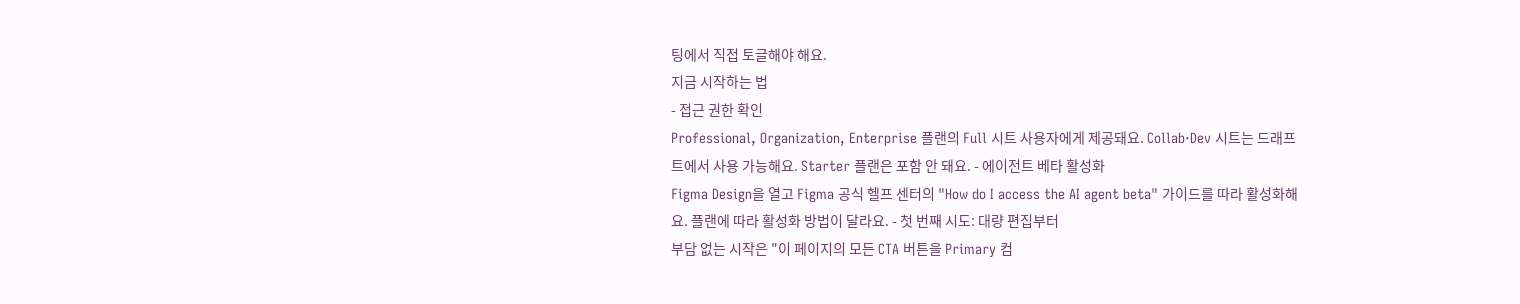팅에서 직접 토글해야 해요.
지금 시작하는 법
- 접근 권한 확인
Professional, Organization, Enterprise 플랜의 Full 시트 사용자에게 제공돼요. Collab·Dev 시트는 드래프트에서 사용 가능해요. Starter 플랜은 포함 안 돼요. - 에이전트 베타 활성화
Figma Design을 열고 Figma 공식 헬프 센터의 "How do I access the AI agent beta" 가이드를 따라 활성화해요. 플랜에 따라 활성화 방법이 달라요. - 첫 번째 시도: 대량 편집부터
부담 없는 시작은 "이 페이지의 모든 CTA 버튼을 Primary 컴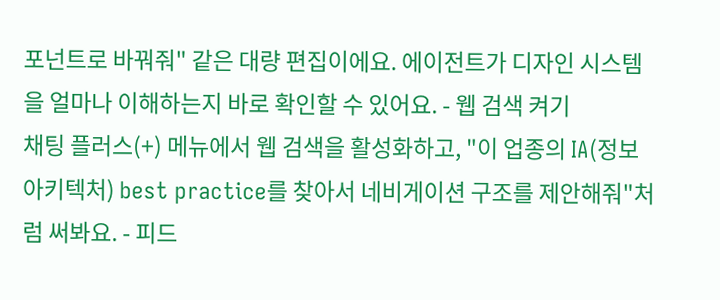포넌트로 바꿔줘" 같은 대량 편집이에요. 에이전트가 디자인 시스템을 얼마나 이해하는지 바로 확인할 수 있어요. - 웹 검색 켜기
채팅 플러스(+) 메뉴에서 웹 검색을 활성화하고, "이 업종의 IA(정보 아키텍처) best practice를 찾아서 네비게이션 구조를 제안해줘"처럼 써봐요. - 피드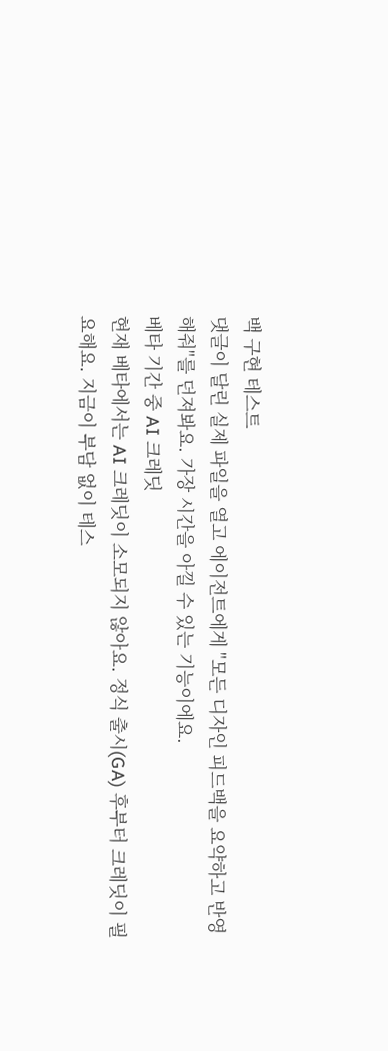백 구현 테스트
댓글이 달린 실제 파일을 열고 에이전트에게 "모든 디자인 피드백을 요약하고 반영해줘"를 던져봐요. 가장 시간을 아낄 수 있는 기능이에요.
베타 기간 중 AI 크레딧
현재 베타에서는 AI 크레딧이 소모되지 않아요. 정식 출시(GA) 후부터 크레딧이 필요해요. 지금이 부담 없이 테스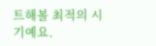트해볼 최적의 시기예요.